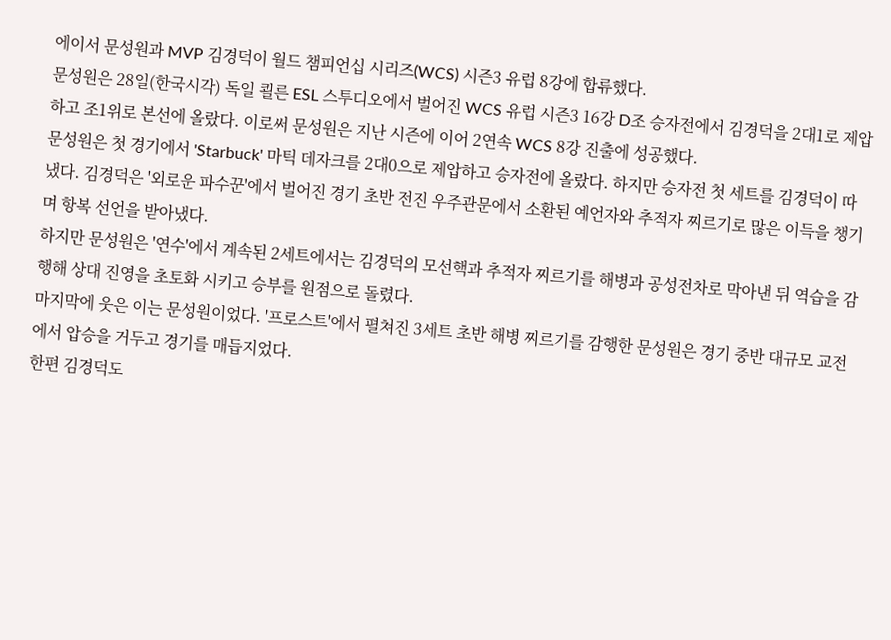에이서 문성원과 MVP 김경덕이 월드 챔피언십 시리즈(WCS) 시즌3 유럽 8강에 합류했다.
문성원은 28일(한국시각) 독일 쾰른 ESL 스투디오에서 벌어진 WCS 유럽 시즌3 16강 D조 승자전에서 김경덕을 2대1로 제압하고 조1위로 본선에 올랐다. 이로써 문성원은 지난 시즌에 이어 2연속 WCS 8강 진출에 성공했다.
문성원은 첫 경기에서 'Starbuck' 마틱 데자크를 2대0으로 제압하고 승자전에 올랐다. 하지만 승자전 첫 세트를 김경덕이 따냈다. 김경덕은 '외로운 파수꾼'에서 벌어진 경기 초반 전진 우주관문에서 소환된 예언자와 추적자 찌르기로 많은 이득을 챙기며 항복 선언을 받아냈다.
하지만 문성원은 '연수'에서 계속된 2세트에서는 김경덕의 모선핵과 추적자 찌르기를 해병과 공성전차로 막아낸 뒤 역습을 감행해 상대 진영을 초토화 시키고 승부를 원점으로 돌렸다.
마지막에 웃은 이는 문성원이었다. '프로스트'에서 펼쳐진 3세트 초반 해병 찌르기를 감행한 문성원은 경기 중반 대규모 교전에서 압승을 거두고 경기를 매듭지었다.
한편 김경덕도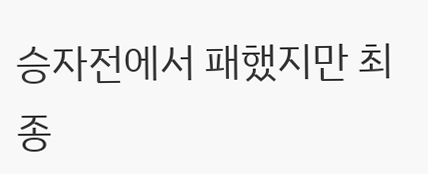승자전에서 패했지만 최종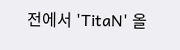전에서 'TitaN' 올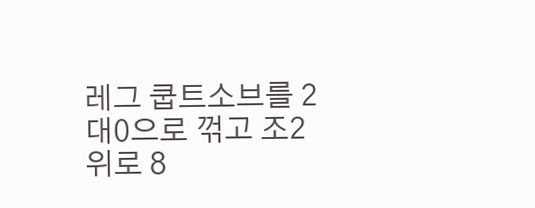레그 쿱트소브를 2대0으로 꺾고 조2위로 8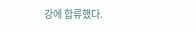강에 합류했다.